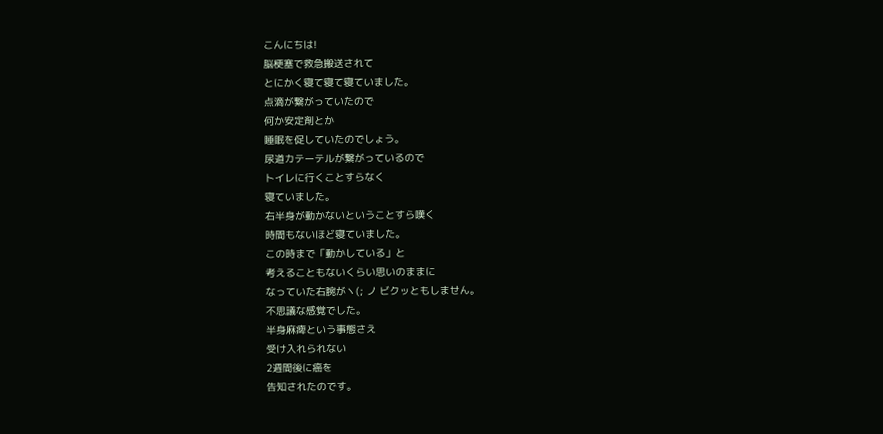こんにちは!
脳梗塞で救急搬送されて
とにかく寝て寝て寝ていました。
点滴が繋がっていたので
何か安定剤とか
睡眠を促していたのでしょう。
尿道カテーテルが繋がっているので
トイレに行くことすらなく
寝ていました。
右半身が動かないということすら嘆く
時間もないほど寝ていました。
この時まで「動かしている」と
考えることもないくらい思いのままに
なっていた右腕がヽ(; ノ ビクッともしません。
不思議な感覚でした。
半身麻痺という事態さえ
受け入れられない
2週間後に癌を
告知されたのです。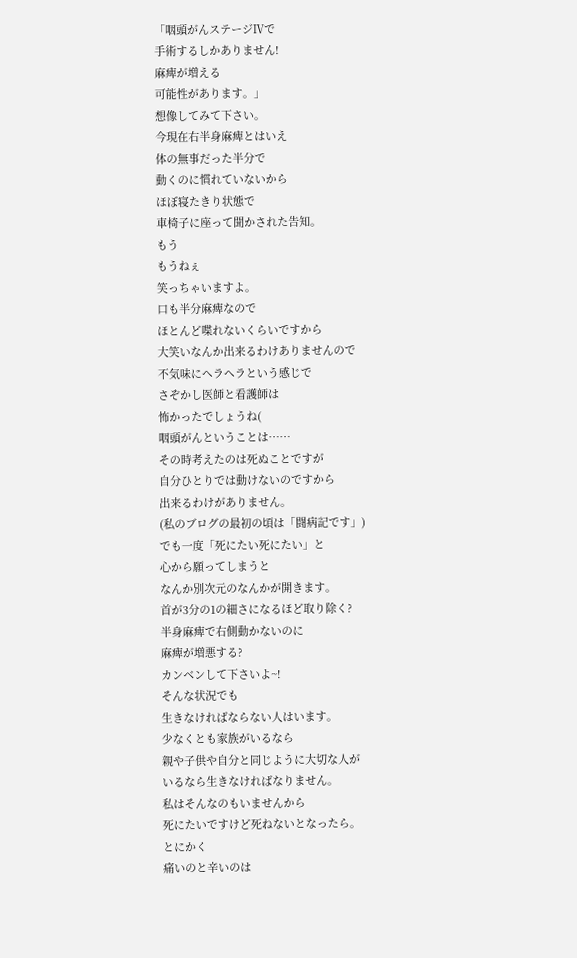「咽頭がんステージⅣで
手術するしかありません!
麻痺が増える
可能性があります。」
想像してみて下さい。
今現在右半身麻痺とはいえ
体の無事だった半分で
動くのに慣れていないから
ほぼ寝たきり状態で
車椅子に座って聞かされた告知。
もう
もうねぇ
笑っちゃいますよ。
口も半分麻痺なので
ほとんど喋れないくらいですから
大笑いなんか出来るわけありませんので
不気味にヘラヘラという感じで
さぞかし医師と看護師は
怖かったでしょうね(
咽頭がんということは……
その時考えたのは死ぬことですが
自分ひとりでは動けないのですから
出来るわけがありません。
(私のブログの最初の頃は「闘病記です」)
でも一度「死にたい死にたい」と
心から願ってしまうと
なんか別次元のなんかが開きます。
首が3分の1の細さになるほど取り除く?
半身麻痺で右側動かないのに
麻痺が増悪する?
カンベンして下さいよ~!
そんな状況でも
生きなければならない人はいます。
少なくとも家族がいるなら
親や子供や自分と同じように大切な人が
いるなら生きなければなりません。
私はそんなのもいませんから
死にたいですけど死ねないとなったら。
とにかく
痛いのと辛いのは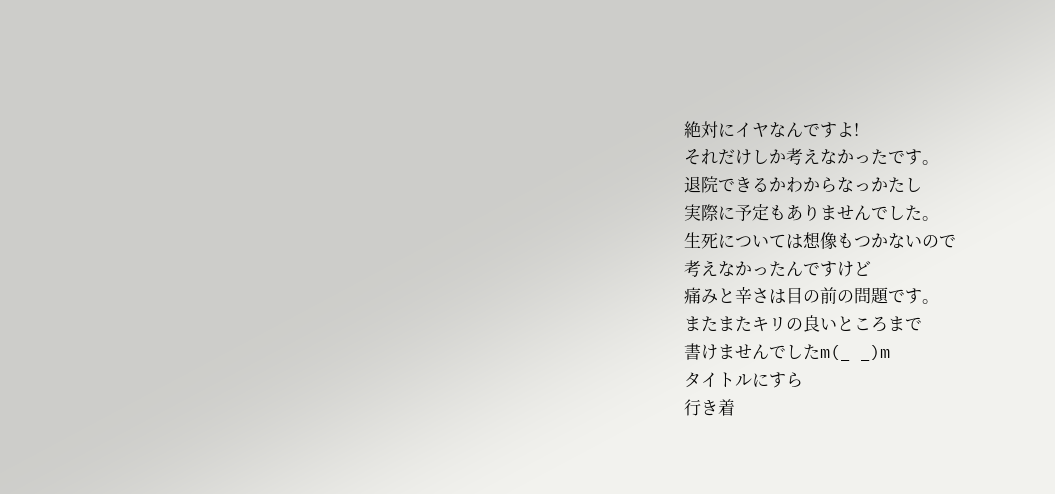絶対にイヤなんですよ!
それだけしか考えなかったです。
退院できるかわからなっかたし
実際に予定もありませんでした。
生死については想像もつかないので
考えなかったんですけど
痛みと辛さは目の前の問題です。
またまたキリの良いところまで
書けませんでしたm(_ _)m
タイトルにすら
行き着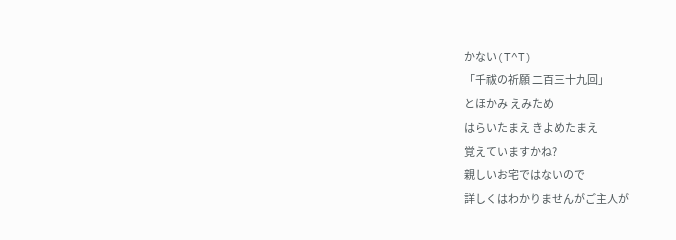かない(T^T)
「千祓の祈願 二百三十九回」
とほかみ えみため
はらいたまえ きよめたまえ
覚えていますかね?
親しいお宅ではないので
詳しくはわかりませんがご主人が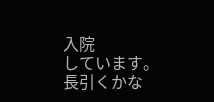入院
しています。長引くかな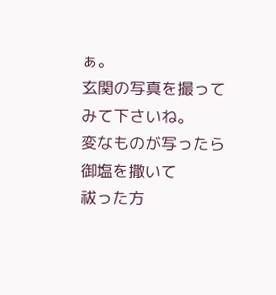ぁ。
玄関の写真を撮ってみて下さいね。
変なものが写ったら御塩を撒いて
祓った方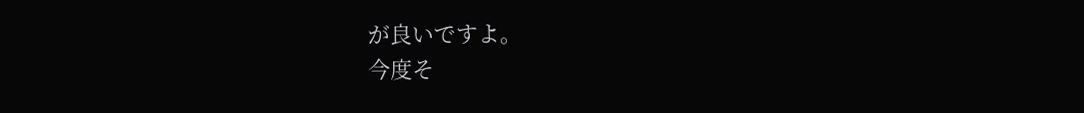が良いですよ。
今度そ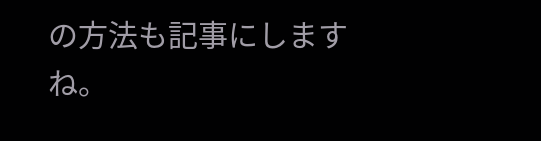の方法も記事にしますね。